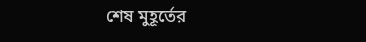শেষ মুহূর্তের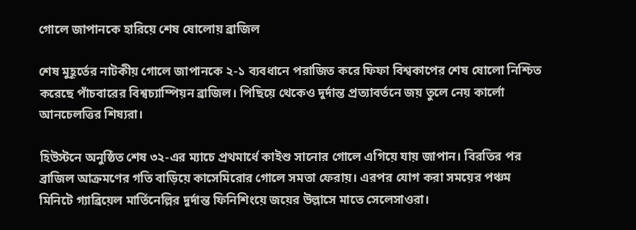গোলে জাপানকে হারিয়ে শেষ ষোলোয় ব্রাজিল

শেষ মুহূর্তের নাটকীয় গোলে জাপানকে ২-১ ব্যবধানে পরাজিত করে ফিফা বিশ্বকাপের শেষ ষোলো নিশ্চিত করেছে পাঁচবারের বিশ্বচ্যাম্পিয়ন ব্রাজিল। পিছিয়ে থেকেও দুর্দান্ত প্রত্যাবর্তনে জয় তুলে নেয় কার্লো আনচেলত্তির শিষ্যরা।

হিউস্টনে অনুষ্ঠিত শেষ ৩২-এর ম্যাচে প্রথমার্ধে কাইশু সানোর গোলে এগিয়ে যায় জাপান। বিরতির পর ব্রাজিল আক্রমণের গতি বাড়িয়ে কাসেমিরোর গোলে সমতা ফেরায়। এরপর যোগ করা সময়ের পঞ্চম মিনিটে গ্যাব্রিয়েল মার্তিনেল্লির দুর্দান্ত ফিনিশিংয়ে জয়ের উল্লাসে মাতে সেলেসাওরা।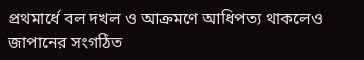প্রথমার্ধে বল দখল ও আক্রমণে আধিপত্য থাকলেও জাপানের সংগঠিত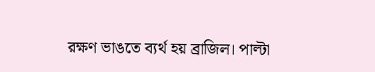রক্ষণ ভাঙতে ব্যর্থ হয় ব্রাজিল। পাল্টা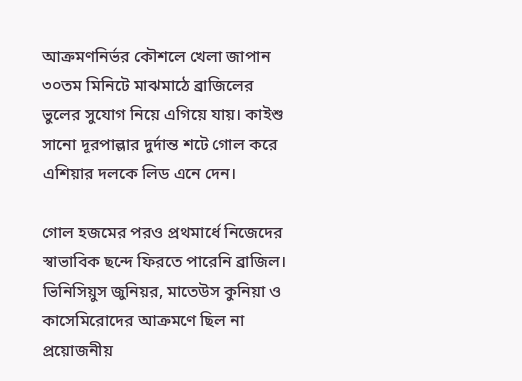আক্রমণনির্ভর কৌশলে খেলা জাপান ৩০তম মিনিটে মাঝমাঠে ব্রাজিলের ভুলের সুযোগ নিয়ে এগিয়ে যায়। কাইশু সানো দূরপাল্লার দুর্দান্ত শটে গোল করে এশিয়ার দলকে লিড এনে দেন।

গোল হজমের পরও প্রথমার্ধে নিজেদের স্বাভাবিক ছন্দে ফিরতে পারেনি ব্রাজিল। ভিনিসিয়ুস জুনিয়র, মাতেউস কুনিয়া ও কাসেমিরোদের আক্রমণে ছিল না প্রয়োজনীয়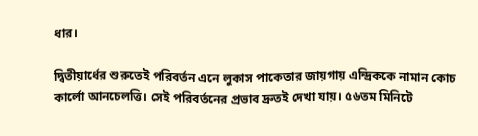ধার।

দ্বিতীয়ার্ধের শুরুতেই পরিবর্তন এনে লুকাস পাকেতার জায়গায় এন্দ্রিককে নামান কোচ কার্লো আনচেলত্তি। সেই পরিবর্তনের প্রভাব দ্রুতই দেখা যায়। ৫৬তম মিনিটে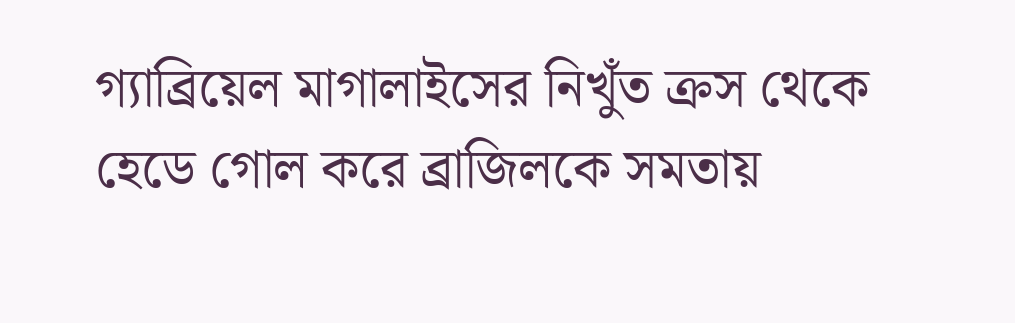গ্যাব্রিয়েল মাগালাইসের নিখুঁত ক্রস থেকে হেডে গোল করে ব্রাজিলকে সমতায়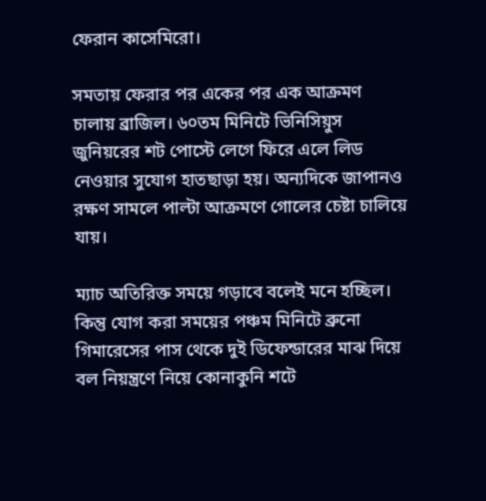ফেরান কাসেমিরো।

সমতায় ফেরার পর একের পর এক আক্রমণ চালায় ব্রাজিল। ৬০তম মিনিটে ভিনিসিয়ুস জুনিয়রের শট পোস্টে লেগে ফিরে এলে লিড নেওয়ার সুযোগ হাতছাড়া হয়। অন্যদিকে জাপানও রক্ষণ সামলে পাল্টা আক্রমণে গোলের চেষ্টা চালিয়ে যায়।

ম্যাচ অতিরিক্ত সময়ে গড়াবে বলেই মনে হচ্ছিল। কিন্তু যোগ করা সময়ের পঞ্চম মিনিটে ব্রুনো গিমারেসের পাস থেকে দুই ডিফেন্ডারের মাঝ দিয়ে বল নিয়ন্ত্রণে নিয়ে কোনাকুনি শটে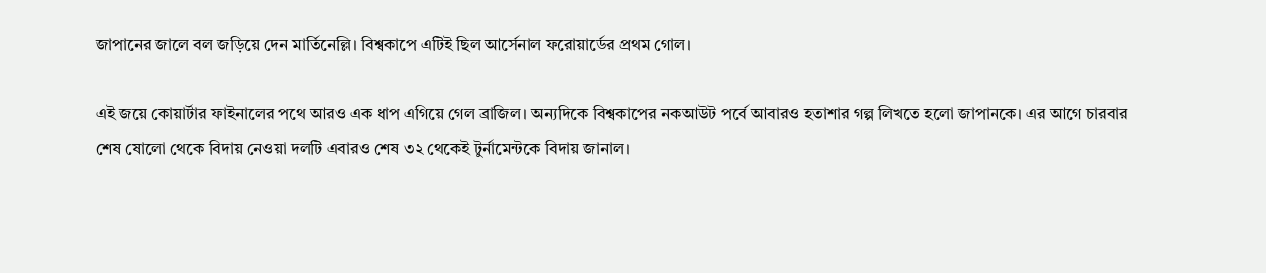জাপানের জালে বল জড়িয়ে দেন মার্তিনেল্লি। বিশ্বকাপে এটিই ছিল আর্সেনাল ফরোয়ার্ডের প্রথম গোল।

এই জয়ে কোয়ার্টার ফাইনালের পথে আরও এক ধাপ এগিয়ে গেল ব্রাজিল। অন্যদিকে বিশ্বকাপের নকআউট পর্বে আবারও হতাশার গল্প লিখতে হলো জাপানকে। এর আগে চারবার শেষ ষোলো থেকে বিদায় নেওয়া দলটি এবারও শেষ ৩২ থেকেই টুর্নামেন্টকে বিদায় জানাল।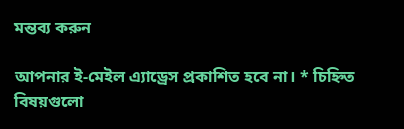মন্তব্য করুন

আপনার ই-মেইল এ্যাড্রেস প্রকাশিত হবে না। * চিহ্নিত বিষয়গুলো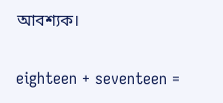আবশ্যক।

eighteen + seventeen =